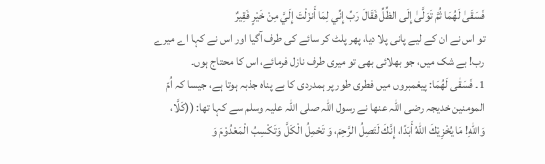فَسَقَىٰ لَهُمَا ثُمَّ تَوَلَّىٰ إِلَى الظِّلِّ فَقَالَ رَبِّ إِنِّي لِمَا أَنزَلْتَ إِلَيَّ مِنْ خَيْرٍ فَقِيرٌ
تو اس نے ان کے لیے پانی پلا دیا، پھر پلٹ کر سائے کی طرف آگیا اور اس نے کہا اے میرے رب! بے شک میں، جو بھلائی بھی تو میری طرف نازل فرمائے، اس کا محتاج ہوں۔
1۔ فَسَقٰى لَهُمَا: پیغمبروں میں فطری طور پر ہمدردی کا بے پناہ جذبہ ہوتا ہے، جیسا کہ اُمّ المومنین خدیجہ رضی اللہ عنھا نے رسول اللہ صلی اللہ علیہ وسلم سے کہا تھا: ((كَلَّا، وَاللّٰهِ! مَا يُخْزِيْكَ اللّٰهُ أَبَدًا، إِنَّكَ لَتَصِلُ الرَّحِمَ، وَ تَحْمِلُ الْكَلَّ وَتَكْسِبُ الْمَعْدُوْمَ وَ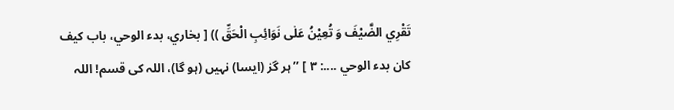تَقْرِي الضَّيْفَ وَ تُعِيْنُ عَلٰی نَوَائِبِ الْحَقِّ )) [ بخاري، بدء الوحي، باب کیف کان بدء الوحي ....: ۳ ] ’’ہر گز (ایسا) نہیں (ہو گا)، اللہ کی قسم! اللہ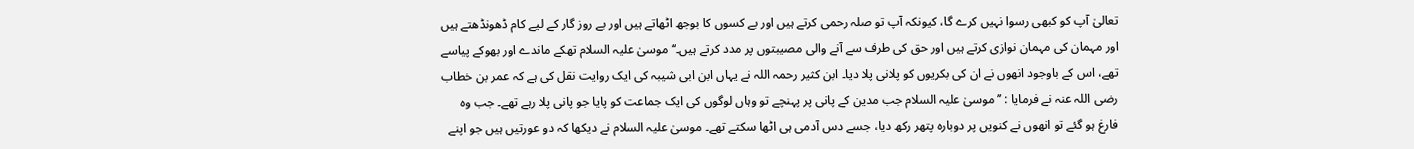تعالیٰ آپ کو کبھی رسوا نہیں کرے گا، کیونکہ آپ تو صلہ رحمی کرتے ہیں اور بے کسوں کا بوجھ اٹھاتے ہیں اور بے روز گار کے لیے کام ڈھونڈھتے ہیں اور مہمان کی مہمان نوازی کرتے ہیں اور حق کی طرف سے آنے والی مصیبتوں پر مدد کرتے ہیں۔‘‘موسیٰ علیہ السلام تھکے ماندے اور بھوکے پیاسے تھے، اس کے باوجود انھوں نے ان کی بکریوں کو پلانی پلا دیا۔ ابن کثیر رحمہ اللہ نے یہاں ابن ابی شیبہ کی ایک روایت نقل کی ہے کہ عمر بن خطاب رضی اللہ عنہ نے فرمایا : ’’موسیٰ علیہ السلام جب مدین کے پانی پر پہنچے تو وہاں لوگوں کی ایک جماعت کو پایا جو پانی پلا رہے تھے۔ جب وہ فارغ ہو گئے تو انھوں نے کنویں پر دوبارہ پتھر رکھ دیا، جسے دس آدمی ہی اٹھا سکتے تھے۔ موسیٰ علیہ السلام نے دیکھا کہ دو عورتیں ہیں جو اپنے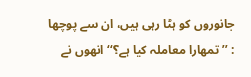جانوروں کو ہٹا رہی ہیں، ان سے پوچھا : ’’تمھارا معاملہ کیا ہے؟‘‘ انھوں نے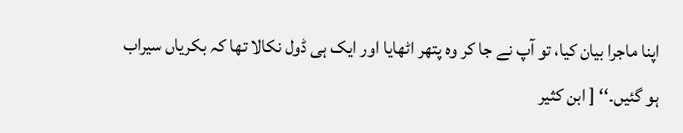اپنا ماجرا بیان کیا، تو آپ نے جا کر وہ پتھر اٹھایا اور ایک ہی ڈول نکالا تھا کہ بکریاں سیراب ہو گئیں۔‘‘ [ ابن کثیر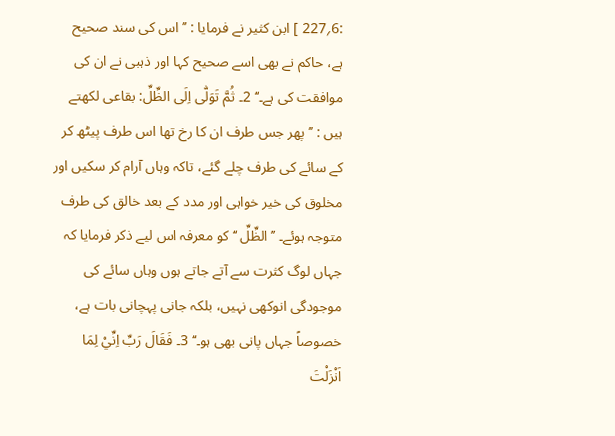:6؍227 ] ابن کثیر نے فرمایا : ’’اس کی سند صحیح ہے، حاکم نے بھی اسے صحیح کہا اور ذہبی نے ان کی موافقت کی ہے۔‘‘ 2۔ ثُمَّ تَوَلّٰى اِلَى الظِّلِّ: بقاعی لکھتے ہیں : ’’پھر جس طرف ان کا رخ تھا اس طرف پیٹھ کر کے سائے کی طرف چلے گئے، تاکہ وہاں آرام کر سکیں اور مخلوق کی خیر خواہی اور مدد کے بعد خالق کی طرف متوجہ ہوئے۔ ’’ الظِّلِّ ‘‘ کو معرفہ اس لیے ذکر فرمایا کہ جہاں لوگ کثرت سے آتے جاتے ہوں وہاں سائے کی موجودگی انوکھی نہیں، بلکہ جانی پہچانی بات ہے، خصوصاً جہاں پانی بھی ہو۔‘‘ 3۔ فَقَالَ رَبِّ اِنِّيْ لِمَا اَنْزَلْتَ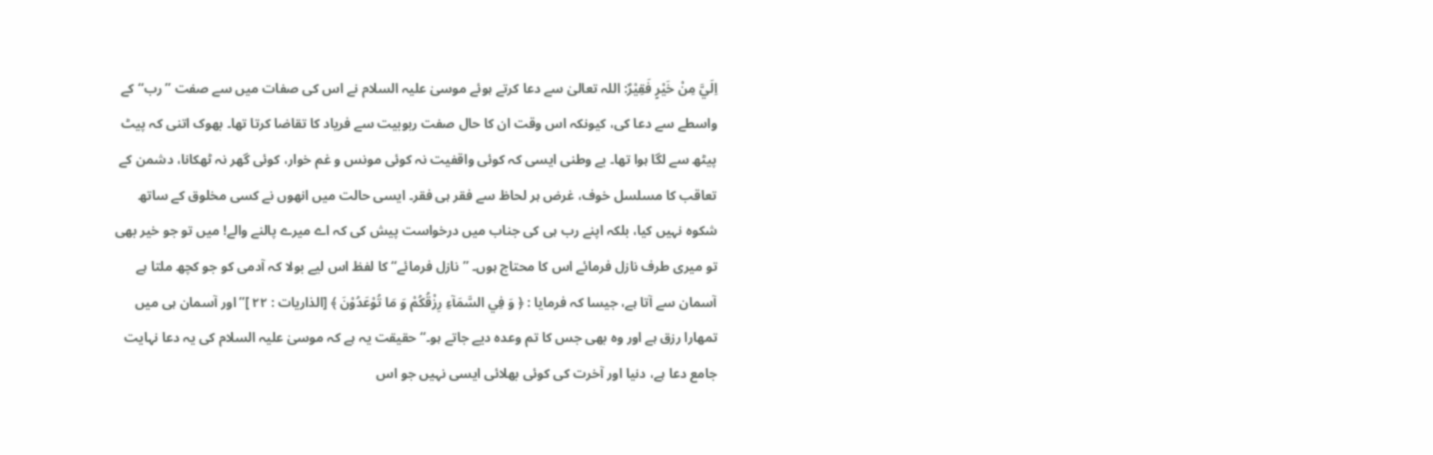اِلَيَّ مِنْ خَيْرٍ فَقِيْرٌ: اللہ تعالیٰ سے دعا کرتے ہوئے موسیٰ علیہ السلام نے اس کی صفات میں سے صفت ’’رب‘‘ کے واسطے سے دعا کی، کیونکہ اس وقت ان کا حال صفت ربوبیت سے فریاد کا تقاضا کرتا تھا۔ بھوک اتنی کہ پیٹ پیٹھ سے لگا ہوا تھا۔ بے وطنی ایسی کہ کوئی واقفیت نہ کوئی مونس و غم خوار، کوئی گھر نہ ٹھکانا، دشمن کے تعاقب کا مسلسل خوف، غرض ہر لحاظ سے فقر ہی فقر۔ ایسی حالت میں انھوں نے کسی مخلوق کے ساتھ شکوہ نہیں کیا، بلکہ اپنے رب ہی کی جناب میں درخواست پیش کی کہ اے میرے پالنے والے! میں تو جو خیر بھی تو میری طرف نازل فرمائے اس کا محتاج ہوں۔ ’’نازل فرمائے‘‘ کا لفظ اس لیے بولا کہ آدمی کو جو کچھ ملتا ہے آسمان سے آتا ہے، جیسا کہ فرمایا : ﴿ وَ فِي السَّمَآءِ رِزْقُكُمْ وَ مَا تُوْعَدُوْنَ ﴾ [الذاریات : ۲۲ ]’’اور آسمان ہی میں تمھارا رزق ہے اور وہ بھی جس کا تم وعدہ دیے جاتے ہو۔‘‘ حقیقت یہ ہے کہ موسیٰ علیہ السلام کی یہ دعا نہایت جامع دعا ہے، دنیا اور آخرت کی کوئی بھلائی ایسی نہیں جو اس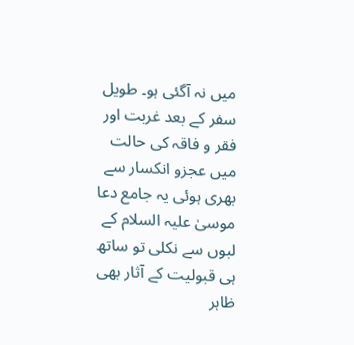میں نہ آگئی ہو۔ طویل سفر کے بعد غربت اور فقر و فاقہ کی حالت میں عجزو انکسار سے بھری ہوئی یہ جامع دعا موسیٰ علیہ السلام کے لبوں سے نکلی تو ساتھ ہی قبولیت کے آثار بھی ظاہر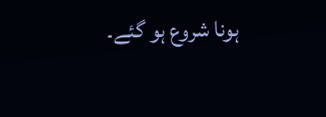ہونا شروع ہو گئے۔